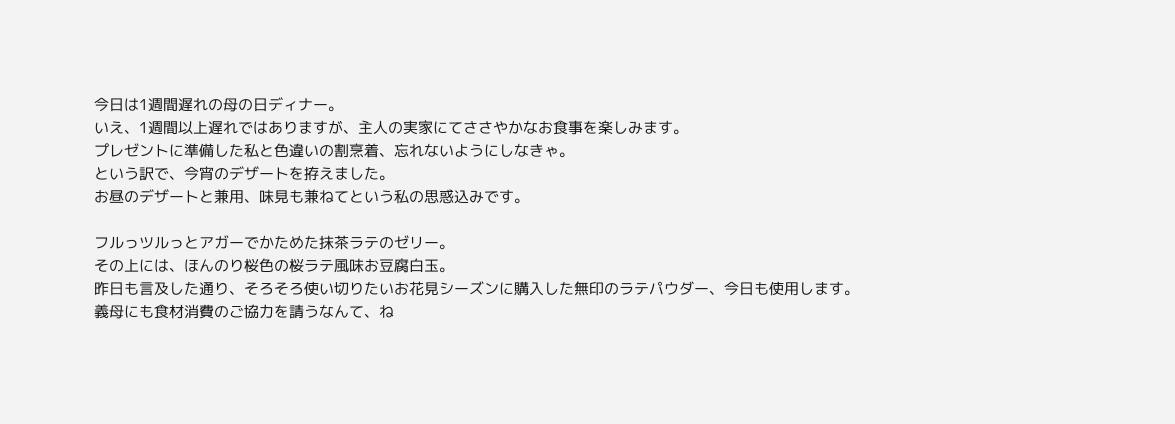今日は1週間遅れの母の日ディナー。
いえ、1週間以上遅れではありますが、主人の実家にてささやかなお食事を楽しみます。
プレゼントに準備した私と色違いの割烹着、忘れないようにしなきゃ。
という訳で、今宵のデザートを拵えました。
お昼のデザートと兼用、味見も兼ねてという私の思惑込みです。

フルっツルっとアガーでかためた抹茶ラテのゼリー。
その上には、ほんのり桜色の桜ラテ風味お豆腐白玉。
昨日も言及した通り、そろそろ使い切りたいお花見シーズンに購入した無印のラテパウダー、今日も使用します。
義母にも食材消費のご協力を請うなんて、ね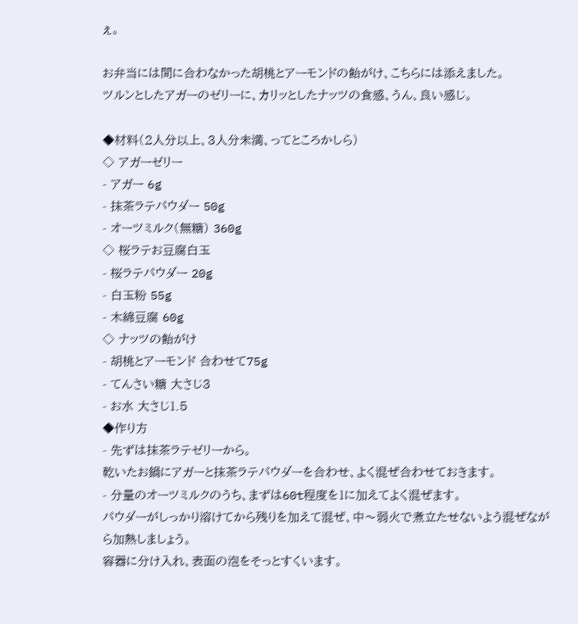ぇ。

お弁当には間に合わなかった胡桃とアーモンドの飴がけ、こちらには添えました。
ツルンとしたアガーのゼリーに、カリッとしたナッツの食感、うん、良い感じ。

◆材料(2人分以上、3人分未満、ってところかしら)
◇ アガーゼリー
- アガー 6g
- 抹茶ラテパウダー 50g
- オーツミルク(無糖) 360g
◇ 桜ラテお豆腐白玉
- 桜ラテパウダー 20g
- 白玉粉 55g
- 木綿豆腐 60g
◇ ナッツの飴がけ
- 胡桃とアーモンド 合わせて75g
- てんさい糖 大さじ3
- お水 大さじ1.5
◆作り方
- 先ずは抹茶ラテゼリーから。
乾いたお鍋にアガーと抹茶ラテパウダーを合わせ、よく混ぜ合わせておきます。
- 分量のオーツミルクのうち、まずは60t程度を1に加えてよく混ぜます。
パウダーがしっかり溶けてから残りを加えて混ぜ、中〜弱火で煮立たせないよう混ぜながら加熱しましょう。
容器に分け入れ、表面の泡をそっとすくいます。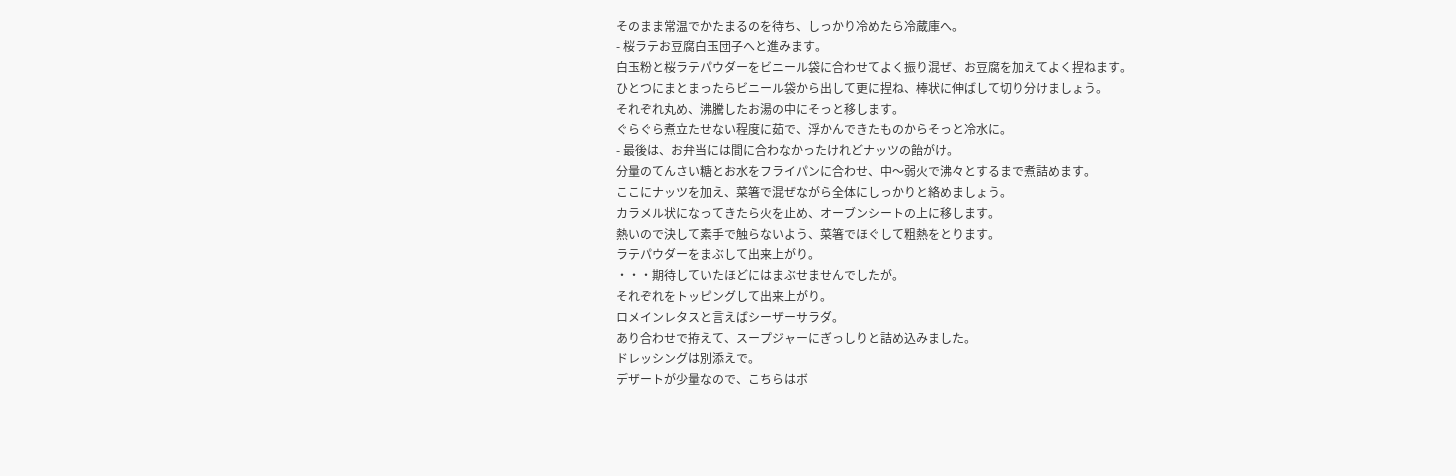そのまま常温でかたまるのを待ち、しっかり冷めたら冷蔵庫へ。
- 桜ラテお豆腐白玉団子へと進みます。
白玉粉と桜ラテパウダーをビニール袋に合わせてよく振り混ぜ、お豆腐を加えてよく捏ねます。
ひとつにまとまったらビニール袋から出して更に捏ね、棒状に伸ばして切り分けましょう。
それぞれ丸め、沸騰したお湯の中にそっと移します。
ぐらぐら煮立たせない程度に茹で、浮かんできたものからそっと冷水に。
- 最後は、お弁当には間に合わなかったけれどナッツの飴がけ。
分量のてんさい糖とお水をフライパンに合わせ、中〜弱火で沸々とするまで煮詰めます。
ここにナッツを加え、菜箸で混ぜながら全体にしっかりと絡めましょう。
カラメル状になってきたら火を止め、オーブンシートの上に移します。
熱いので決して素手で触らないよう、菜箸でほぐして粗熱をとります。
ラテパウダーをまぶして出来上がり。
・・・期待していたほどにはまぶせませんでしたが。
それぞれをトッピングして出来上がり。
ロメインレタスと言えばシーザーサラダ。
あり合わせで拵えて、スープジャーにぎっしりと詰め込みました。
ドレッシングは別添えで。
デザートが少量なので、こちらはボ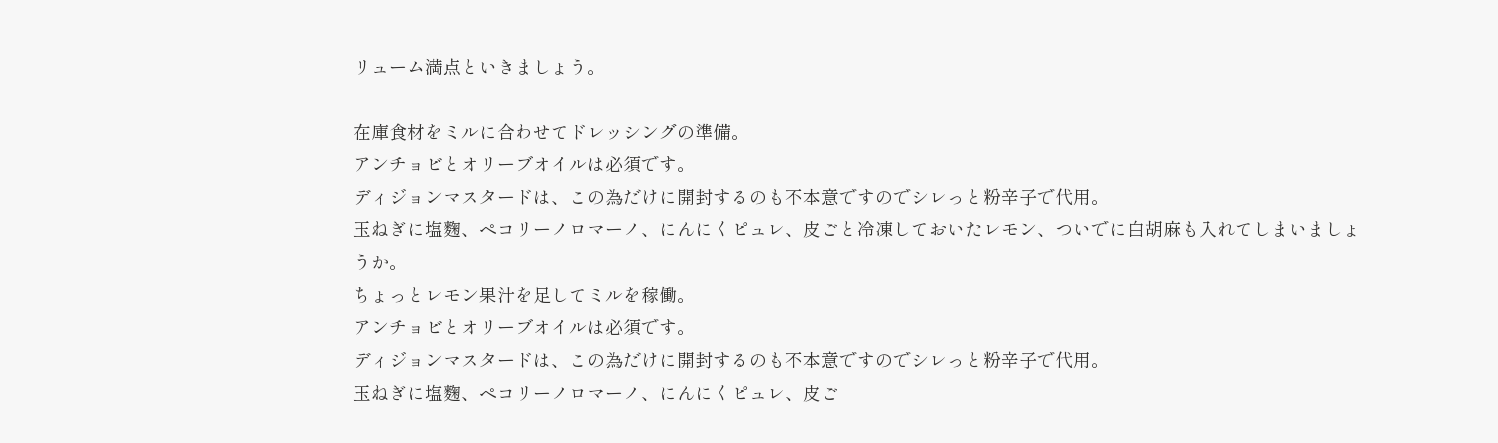リューム満点といきましょう。

在庫食材をミルに合わせてドレッシングの準備。
アンチョビとオリーブオイルは必須です。
ディジョンマスタードは、この為だけに開封するのも不本意ですのでシレっと粉辛子で代用。
玉ねぎに塩麴、ペコリーノロマーノ、にんにくピュレ、皮ごと冷凍しておいたレモン、ついでに白胡麻も入れてしまいましょうか。
ちょっとレモン果汁を足してミルを稼働。
アンチョビとオリーブオイルは必須です。
ディジョンマスタードは、この為だけに開封するのも不本意ですのでシレっと粉辛子で代用。
玉ねぎに塩麴、ペコリーノロマーノ、にんにくピュレ、皮ご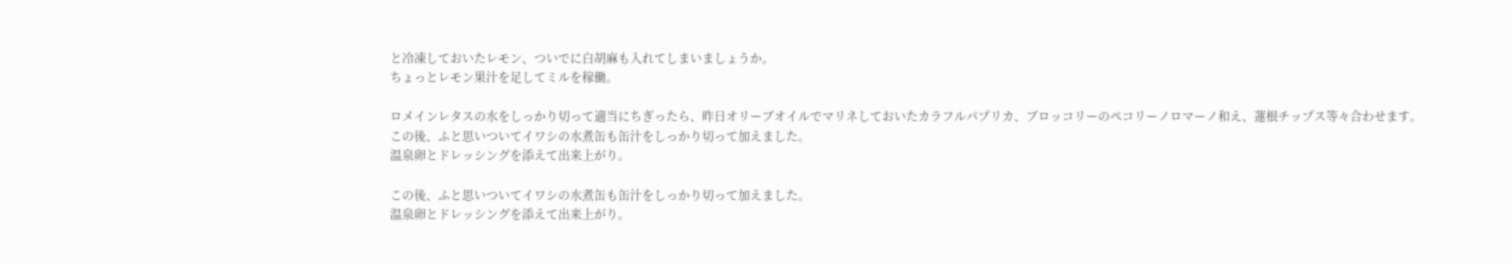と冷凍しておいたレモン、ついでに白胡麻も入れてしまいましょうか。
ちょっとレモン果汁を足してミルを稼働。

ロメインレタスの水をしっかり切って適当にちぎったら、昨日オリーブオイルでマリネしておいたカラフルパプリカ、ブロッコリーのペコリーノロマーノ和え、蓮根チップス等々合わせます。
この後、ふと思いついてイワシの水煮缶も缶汁をしっかり切って加えました。
温泉卵とドレッシングを添えて出来上がり。

この後、ふと思いついてイワシの水煮缶も缶汁をしっかり切って加えました。
温泉卵とドレッシングを添えて出来上がり。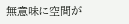無意味に空間が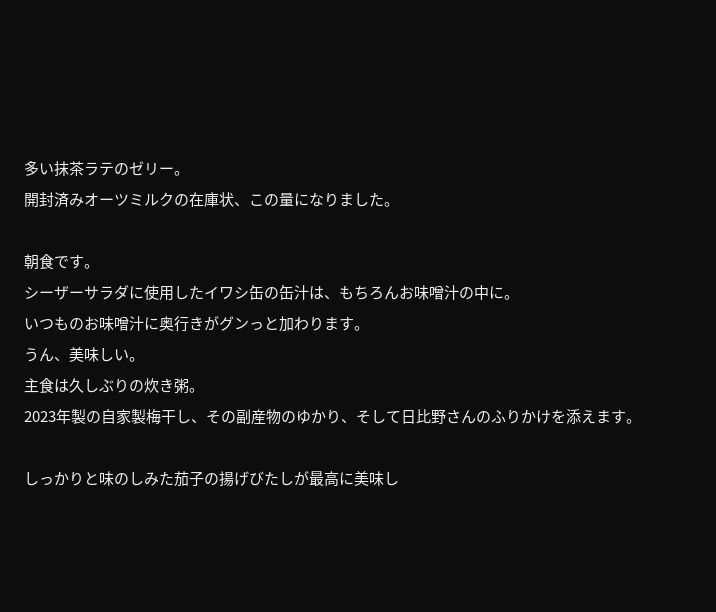多い抹茶ラテのゼリー。
開封済みオーツミルクの在庫状、この量になりました。

朝食です。
シーザーサラダに使用したイワシ缶の缶汁は、もちろんお味噌汁の中に。
いつものお味噌汁に奥行きがグンっと加わります。
うん、美味しい。
主食は久しぶりの炊き粥。
2023年製の自家製梅干し、その副産物のゆかり、そして日比野さんのふりかけを添えます。

しっかりと味のしみた茄子の揚げびたしが最高に美味し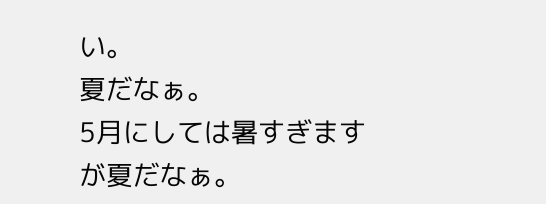い。
夏だなぁ。
5月にしては暑すぎますが夏だなぁ。